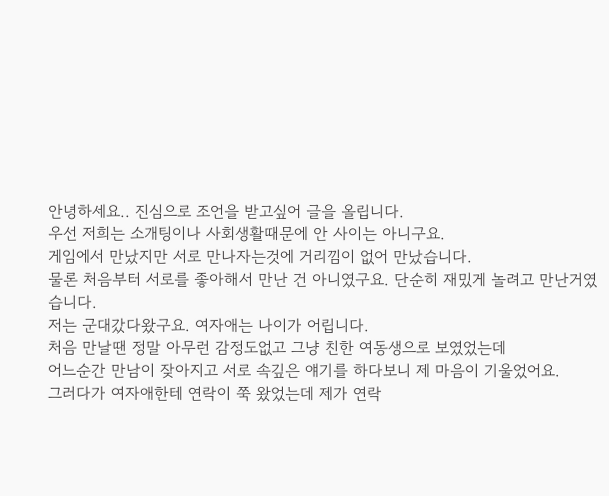안녕하세요.. 진심으로 조언을 받고싶어 글을 올립니다.
우선 저희는 소개팅이나 사회생활때문에 안 사이는 아니구요.
게임에서 만났지만 서로 만나자는것에 거리낌이 없어 만났습니다.
물론 처음부터 서로를 좋아해서 만난 건 아니였구요. 단순히 재밌게 놀려고 만난거였습니다.
저는 군대갔다왔구요. 여자애는 나이가 어립니다.
처음 만날땐 정말 아무런 감정도없고 그냥 친한 여동생으로 보였었는데
어느순간 만남이 잦아지고 서로 속깊은 얘기를 하다보니 제 마음이 기울었어요.
그러다가 여자애한테 연락이 쭉 왔었는데 제가 연락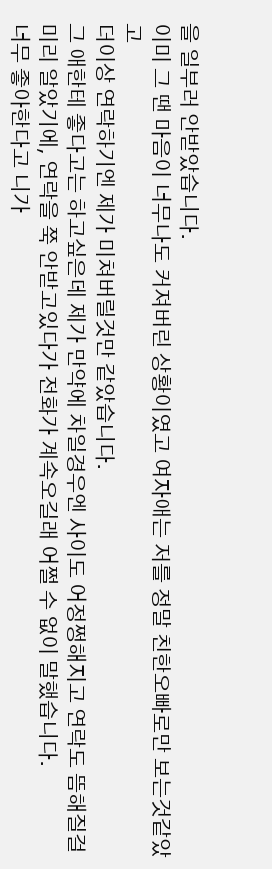을 일부러 안받았습니다.
이미 그 땐 마음이 너무나도 커져버린 상황이였고 여자애는 저를 정말 친한오빠로만 보는것같았고
더이상 연락하기엔 제가 미쳐버릴것만 같았습니다.
그 애한테 좋다고는 하고싶은데 제가 만약에 차일경우엔 사이도 어정쩡해지고 연락도 뜸해질걸
미리 알았기에, 연락을 쭉 안받고있다가 전화가 계속오길래 어쩔 수 없이 말했습니다.
너무 좋아한다고 니가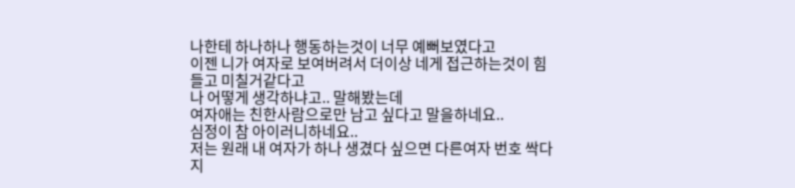나한테 하나하나 행동하는것이 너무 예뻐보였다고
이젠 니가 여자로 보여버려서 더이상 네게 접근하는것이 힘들고 미칠거같다고
나 어떻게 생각하냐고.. 말해봤는데
여자애는 친한사람으로만 남고 싶다고 말을하네요..
심정이 참 아이러니하네요..
저는 원래 내 여자가 하나 생겼다 싶으면 다른여자 번호 싹다 지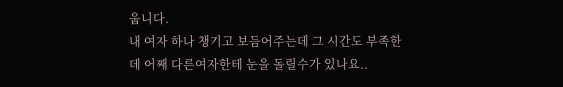웁니다.
내 여자 하나 챙기고 보듬어주는데 그 시간도 부족한데 어째 다른여자한테 눈을 돌릴수가 있나요..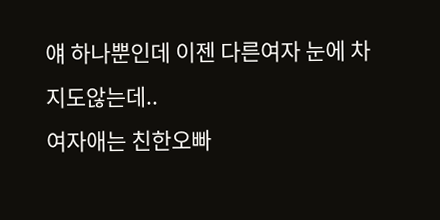얘 하나뿐인데 이젠 다른여자 눈에 차지도않는데..
여자애는 친한오빠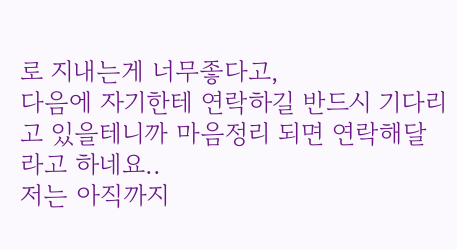로 지내는게 너무좋다고,
다음에 자기한테 연락하길 반드시 기다리고 있을테니까 마음정리 되면 연락해달라고 하네요..
저는 아직까지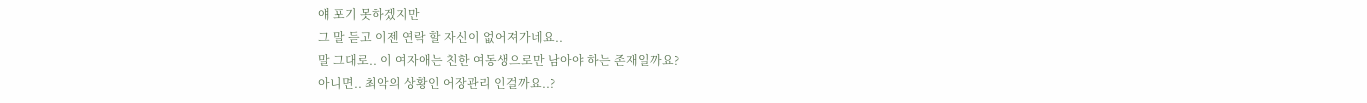얘 포기 못하겠지만
그 말 듣고 이젠 연락 할 자신이 없어져가네요..
말 그대로.. 이 여자애는 친한 여동생으로만 남아야 하는 존재일까요?
아니면.. 최악의 상황인 어장관리 인걸까요..?